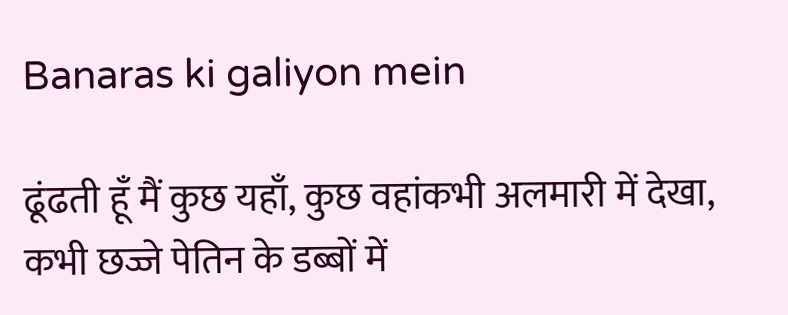Banaras ki galiyon mein

ढूंढती हूँ मैं कुछ यहाँ, कुछ वहांकभी अलमारी में देखा, कभी छज्जे पेतिन के डब्बों में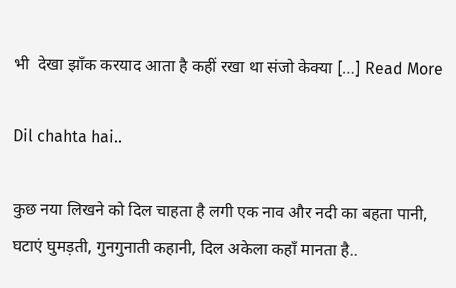भी  देखा झाँक करयाद आता है कहीं रखा था संजो केक्या […] Read More

Dil chahta hai..

कुछ नया लिखने को दिल चाहता है लगी एक नाव और नदी का बहता पानी, घटाएं घुमड़ती, गुनगुनाती कहानी, दिल अकेला कहाँ मानता है..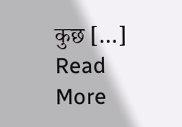कुछ […] Read More